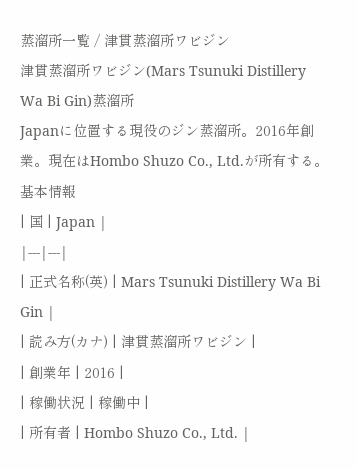蒸溜所一覧 / 津貫蒸溜所ワビジン
津貫蒸溜所ワビジン(Mars Tsunuki Distillery Wa Bi Gin)蒸溜所
Japanに位置する現役のジン蒸溜所。2016年創業。現在はHombo Shuzo Co., Ltd.が所有する。
基本情報
| 国 | Japan |
|---|---|
| 正式名称(英) | Mars Tsunuki Distillery Wa Bi Gin |
| 読み方(カナ) | 津貫蒸溜所ワビジン |
| 創業年 | 2016 |
| 稼働状況 | 稼働中 |
| 所有者 | Hombo Shuzo Co., Ltd. |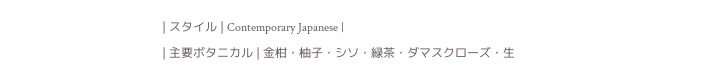| スタイル | Contemporary Japanese |
| 主要ボタニカル | 金柑・柚子・シソ・緑茶・ダマスクローズ・生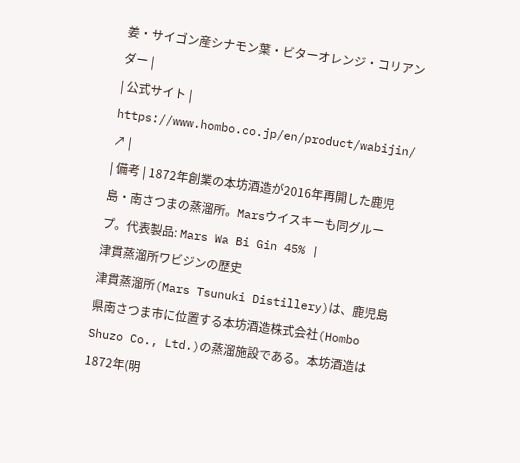姜・サイゴン産シナモン葉・ビターオレンジ・コリアンダー |
| 公式サイト | https://www.hombo.co.jp/en/product/wabijin/ ↗ |
| 備考 | 1872年創業の本坊酒造が2016年再開した鹿児島・南さつまの蒸溜所。Marsウイスキーも同グループ。代表製品: Mars Wa Bi Gin 45% |
津貫蒸溜所ワビジンの歴史
津貫蒸溜所(Mars Tsunuki Distillery)は、鹿児島県南さつま市に位置する本坊酒造株式会社(Hombo Shuzo Co., Ltd.)の蒸溜施設である。本坊酒造は1872年(明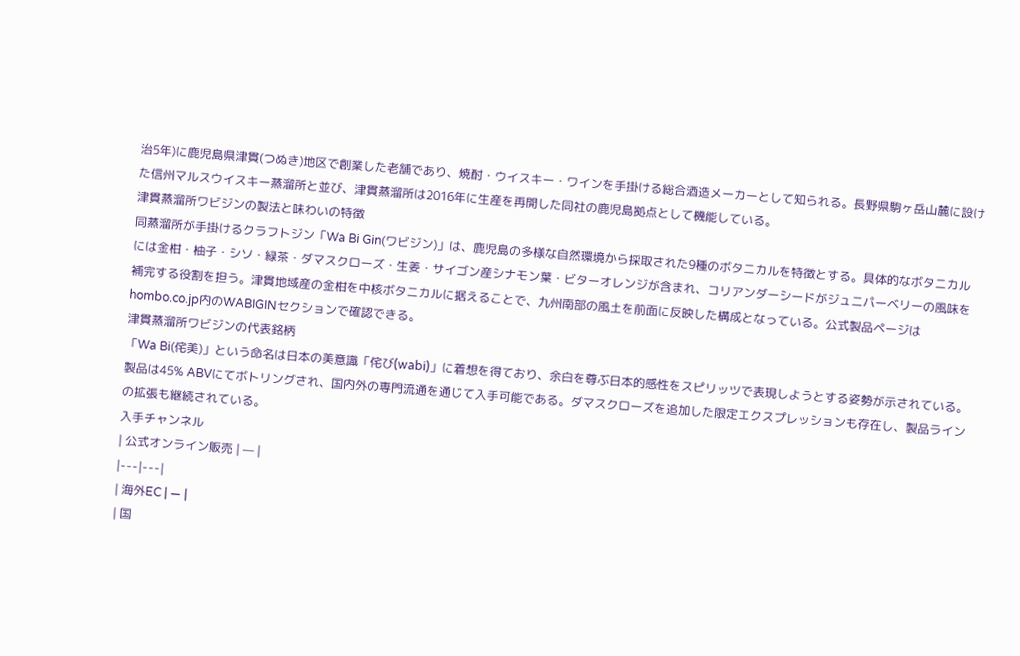治5年)に鹿児島県津貫(つぬき)地区で創業した老舗であり、焼酎・ウイスキー・ワインを手掛ける総合酒造メーカーとして知られる。長野県駒ヶ岳山麓に設けた信州マルスウイスキー蒸溜所と並び、津貫蒸溜所は2016年に生産を再開した同社の鹿児島拠点として機能している。
津貫蒸溜所ワビジンの製法と味わいの特徴
同蒸溜所が手掛けるクラフトジン「Wa Bi Gin(ワビジン)」は、鹿児島の多様な自然環境から採取された9種のボタニカルを特徴とする。具体的なボタニカルには金柑・柚子・シソ・緑茶・ダマスクローズ・生姜・サイゴン産シナモン葉・ビターオレンジが含まれ、コリアンダーシードがジュニパーベリーの風味を補完する役割を担う。津貫地域産の金柑を中核ボタニカルに据えることで、九州南部の風土を前面に反映した構成となっている。公式製品ページはhombo.co.jp内のWABIGINセクションで確認できる。
津貫蒸溜所ワビジンの代表銘柄
「Wa Bi(侘美)」という命名は日本の美意識「侘び(wabi)」に着想を得ており、余白を尊ぶ日本的感性をスピリッツで表現しようとする姿勢が示されている。製品は45% ABVにてボトリングされ、国内外の専門流通を通じて入手可能である。ダマスクローズを追加した限定エクスプレッションも存在し、製品ラインの拡張も継続されている。
入手チャンネル
| 公式オンライン販売 | — |
|---|---|
| 海外EC | — |
| 国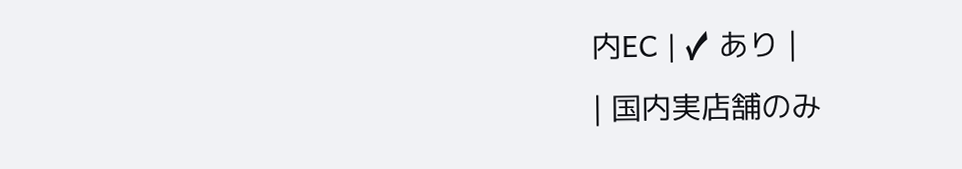内EC | ✓ あり |
| 国内実店舗のみ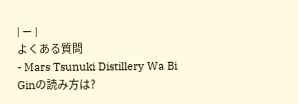| — |
よくある質問
- Mars Tsunuki Distillery Wa Bi Ginの読み方は?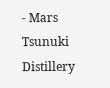- Mars Tsunuki Distillery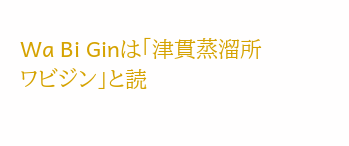Wa Bi Ginは「津貫蒸溜所ワビジン」と読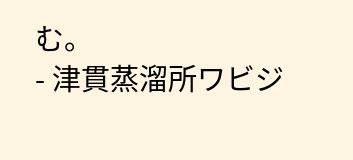む。
- 津貫蒸溜所ワビジ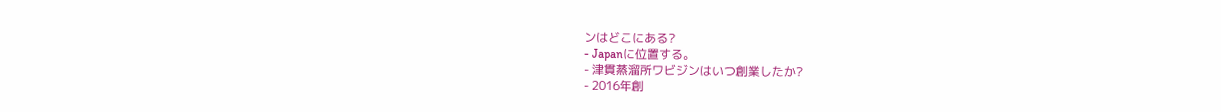ンはどこにある?
- Japanに位置する。
- 津貫蒸溜所ワビジンはいつ創業したか?
- 2016年創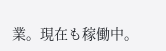業。現在も稼働中。